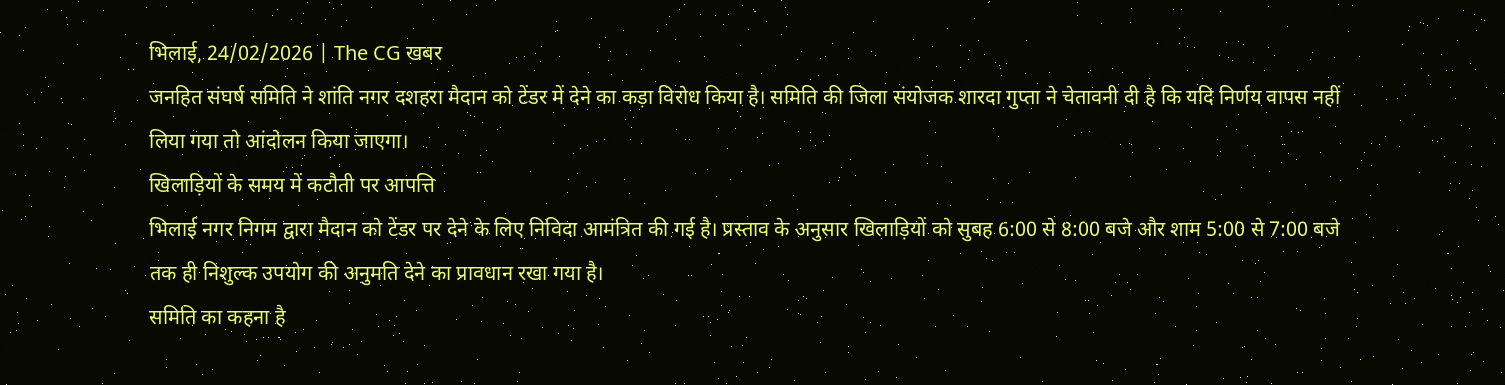भिलाई, 24/02/2026 | The CG खबर
जनहित संघर्ष समिति ने शांति नगर दशहरा मैदान को टेंडर में देने का कड़ा विरोध किया है। समिति की जिला संयोजक शारदा गुप्ता ने चेतावनी दी है कि यदि निर्णय वापस नहीं लिया गया तो आंदोलन किया जाएगा।
खिलाड़ियों के समय में कटौती पर आपत्ति
भिलाई नगर निगम द्वारा मैदान को टेंडर पर देने के लिए निविदा आमंत्रित की गई है। प्रस्ताव के अनुसार खिलाड़ियों को सुबह 6:00 से 8:00 बजे और शाम 5:00 से 7:00 बजे तक ही निशुल्क उपयोग की अनुमति देने का प्रावधान रखा गया है।
समिति का कहना है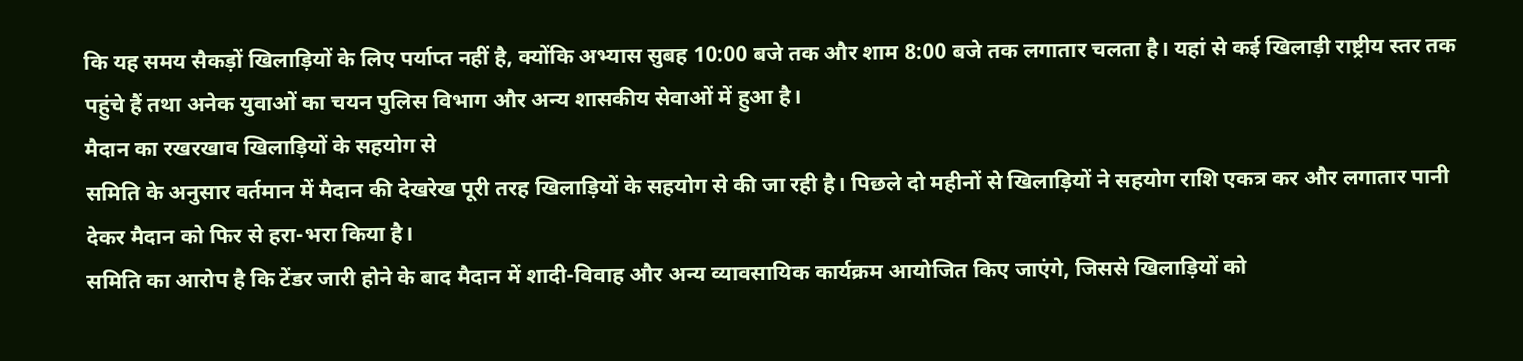कि यह समय सैकड़ों खिलाड़ियों के लिए पर्याप्त नहीं है, क्योंकि अभ्यास सुबह 10:00 बजे तक और शाम 8:00 बजे तक लगातार चलता है। यहां से कई खिलाड़ी राष्ट्रीय स्तर तक पहुंचे हैं तथा अनेक युवाओं का चयन पुलिस विभाग और अन्य शासकीय सेवाओं में हुआ है।
मैदान का रखरखाव खिलाड़ियों के सहयोग से
समिति के अनुसार वर्तमान में मैदान की देखरेख पूरी तरह खिलाड़ियों के सहयोग से की जा रही है। पिछले दो महीनों से खिलाड़ियों ने सहयोग राशि एकत्र कर और लगातार पानी देकर मैदान को फिर से हरा-भरा किया है।
समिति का आरोप है कि टेंडर जारी होने के बाद मैदान में शादी-विवाह और अन्य व्यावसायिक कार्यक्रम आयोजित किए जाएंगे, जिससे खिलाड़ियों को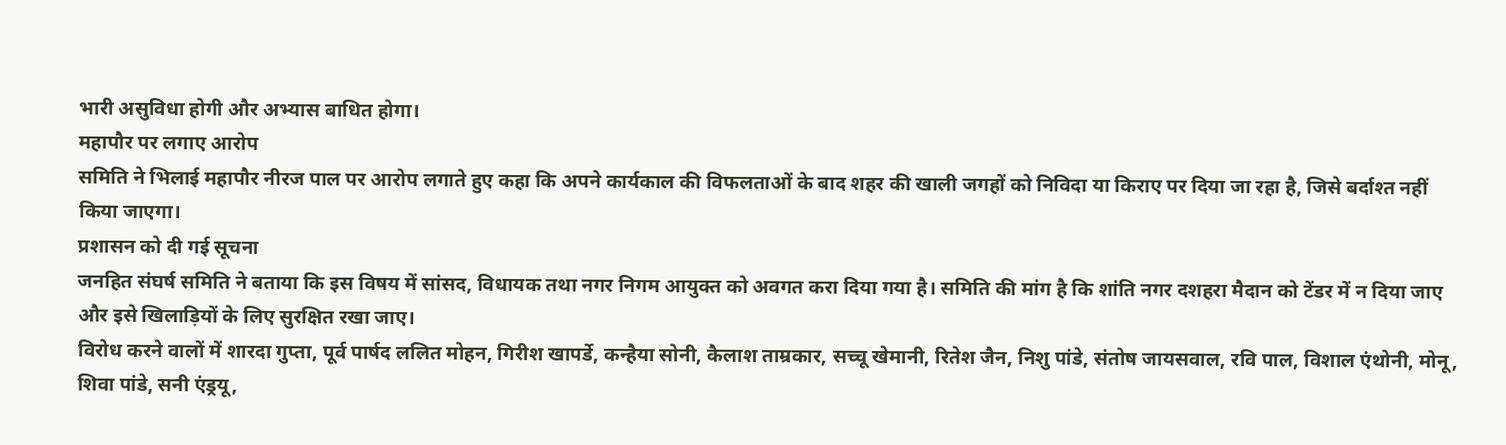भारी असुविधा होगी और अभ्यास बाधित होगा।
महापौर पर लगाए आरोप
समिति ने भिलाई महापौर नीरज पाल पर आरोप लगाते हुए कहा कि अपने कार्यकाल की विफलताओं के बाद शहर की खाली जगहों को निविदा या किराए पर दिया जा रहा है, जिसे बर्दाश्त नहीं किया जाएगा।
प्रशासन को दी गई सूचना
जनहित संघर्ष समिति ने बताया कि इस विषय में सांसद, विधायक तथा नगर निगम आयुक्त को अवगत करा दिया गया है। समिति की मांग है कि शांति नगर दशहरा मैदान को टेंडर में न दिया जाए और इसे खिलाड़ियों के लिए सुरक्षित रखा जाए।
विरोध करने वालों में शारदा गुप्ता, पूर्व पार्षद ललित मोहन, गिरीश खापर्डे, कन्हैया सोनी, कैलाश ताम्रकार, सच्चू खेमानी, रितेश जैन, निशु पांडे, संतोष जायसवाल, रवि पाल, विशाल एंथोनी, मोनू, शिवा पांडे, सनी एंड्रयू,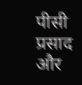पीसी प्रसाद और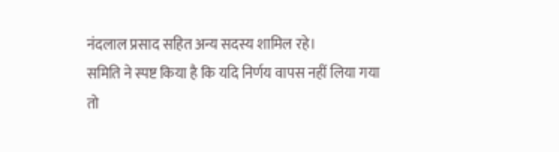नंदलाल प्रसाद सहित अन्य सदस्य शामिल रहे।
समिति ने स्पष्ट किया है कि यदि निर्णय वापस नहीं लिया गया तो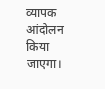व्यापक आंदोलन किया जाएगा।